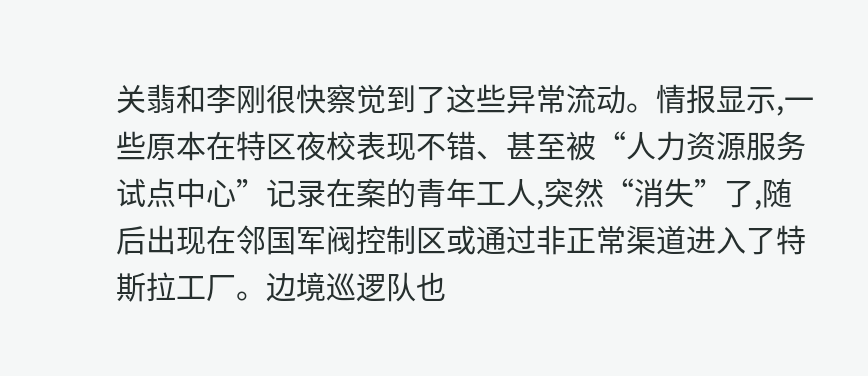关翡和李刚很快察觉到了这些异常流动。情报显示,一些原本在特区夜校表现不错、甚至被“人力资源服务试点中心”记录在案的青年工人,突然“消失”了,随后出现在邻国军阀控制区或通过非正常渠道进入了特斯拉工厂。边境巡逻队也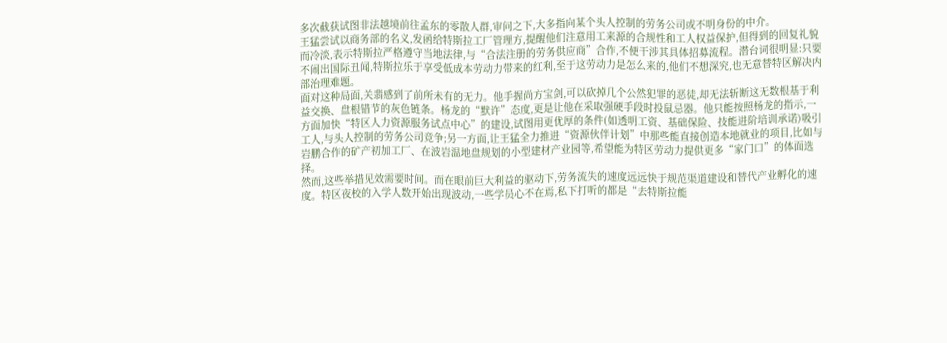多次截获试图非法越境前往孟东的零散人群,审问之下,大多指向某个头人控制的劳务公司或不明身份的中介。
王猛尝试以商务部的名义,发函给特斯拉工厂管理方,提醒他们注意用工来源的合规性和工人权益保护,但得到的回复礼貌而冷淡,表示特斯拉严格遵守当地法律,与“合法注册的劳务供应商”合作,不便干涉其具体招募流程。潜台词很明显:只要不闹出国际丑闻,特斯拉乐于享受低成本劳动力带来的红利,至于这劳动力是怎么来的,他们不想深究,也无意替特区解决内部治理难题。
面对这种局面,关翡感到了前所未有的无力。他手握尚方宝剑,可以砍掉几个公然犯罪的恶徒,却无法斩断这无数根基于利益交换、盘根错节的灰色链条。杨龙的“默许”态度,更是让他在采取强硬手段时投鼠忌器。他只能按照杨龙的指示,一方面加快“特区人力资源服务试点中心”的建设,试图用更优厚的条件(如透明工资、基础保险、技能进阶培训承诺)吸引工人,与头人控制的劳务公司竞争;另一方面,让王猛全力推进“资源伙伴计划”中那些能直接创造本地就业的项目,比如与岩鹏合作的矿产初加工厂、在波岩温地盘规划的小型建材产业园等,希望能为特区劳动力提供更多“家门口”的体面选择。
然而,这些举措见效需要时间。而在眼前巨大利益的驱动下,劳务流失的速度远远快于规范渠道建设和替代产业孵化的速度。特区夜校的入学人数开始出现波动,一些学员心不在焉,私下打听的都是“去特斯拉能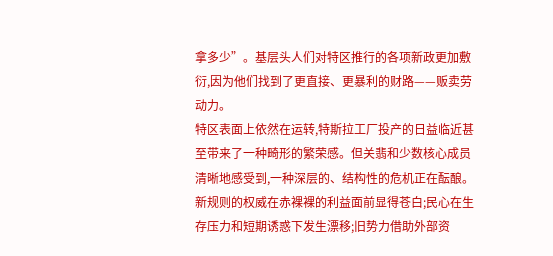拿多少”。基层头人们对特区推行的各项新政更加敷衍,因为他们找到了更直接、更暴利的财路——贩卖劳动力。
特区表面上依然在运转,特斯拉工厂投产的日益临近甚至带来了一种畸形的繁荣感。但关翡和少数核心成员清晰地感受到,一种深层的、结构性的危机正在酝酿。新规则的权威在赤裸裸的利益面前显得苍白;民心在生存压力和短期诱惑下发生漂移;旧势力借助外部资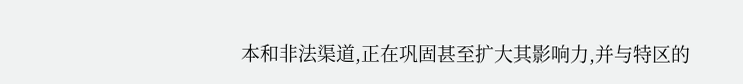本和非法渠道,正在巩固甚至扩大其影响力,并与特区的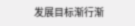发展目标渐行渐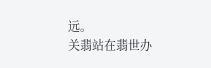远。
关翡站在翡世办